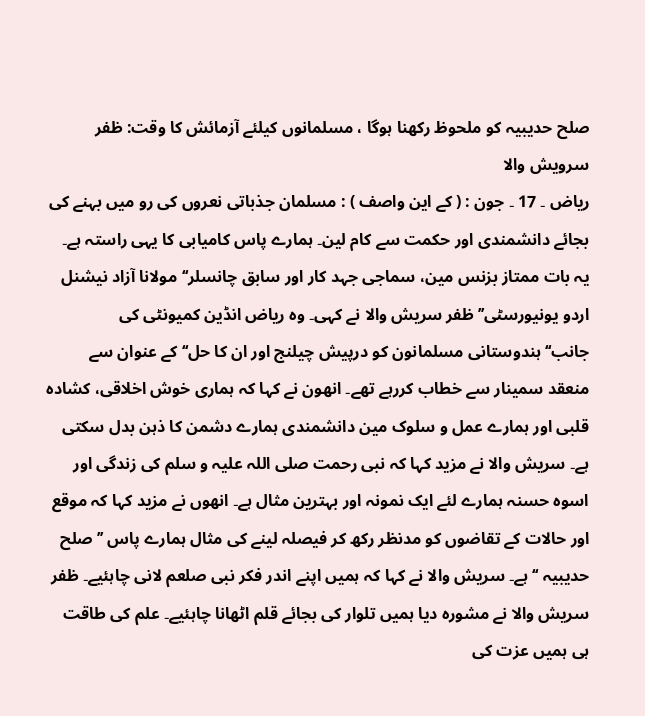صلح حدیبیہ کو ملحوظ رکھنا ہوگا ، مسلمانوں کیلئے آزمائش کا وقت: ظفر سرویش والا
ریاض ۔ 17 ۔ جون : ( کے این واصف ) : مسلمان جذباتی نعروں کی رو میں بہنے کی بجائے دانشمندی اور حکمت سے کام لین۔ ہمارے پاس کامیابی کا یہی راستہ ہے۔ یہ بات ممتاز بزنس مین، سماجی جہد کار اور سابق چانسلر‘‘مولانا آزاد نیشنل اردو یونیورسٹی’’ظفر سریش والا نے کہی۔ وہ ریاض انڈین کمیونٹی کی جانب‘‘ہندوستانی مسلمانون کو درپیش چیلنج اور ان کا حل‘‘ کے عنوان سے منعقد سمینار سے خطاب کررہے تھے۔ انھون نے کہا کہ ہماری خوش اخلاقی، کشادہ قلبی اور ہمارے عمل و سلوک مین دانشمندی ہمارے دشمن کا ذہن بدل سکتی ہے۔ سریش والا نے مزید کہا کہ نبی رحمت صلی اللہ علیہ و سلم کی زندگی اور اسوہ حسنہ ہمارے لئے ایک نمونہ اور بہترین مثال ہے۔ انھوں نے مزید کہا کہ موقع اور حالات کے تقاضوں کو مدنظر رکھ کر فیصلہ لینے کی مثال ہمارے پاس ’’صلح حدیبیہ ‘‘ ہے۔ سریش والا نے کہا کہ ہمیں اپنے اندر فکر نبی صلعم لانی چاہئیے۔ ظفر سریش والا نے مشورہ دیا ہمیں تلوار کی بجائے قلم اٹھانا چاہئیے۔ علم کی طاقت ہی ہمیں عزت کی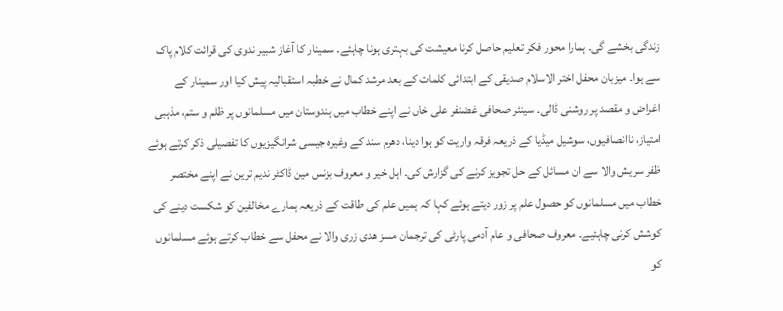زندگی بخشے گی۔ ہمارا محور فکر تعلیم حاصل کرنا معیشت کی بہتری ہونا چاہئے۔ سمینار کا آغاز شبیر ندوی کی قرائت کلام پاک سے ہوا۔ میزبان محفل اختر الاسلام صدیقی کے ابتدائی کلمات کے بعد مرشد کمال نے خطبہ استقبالیہ پیش کیا اور سمینار کے اغراض و مقصد پر روشنی ڈالی۔ سینئر صحافی غضنفر علی خاں نے اپنے خطاب میں ہندوستان میں مسلمانوں پر ظلم و ستم، مذہبی امتیاز، ناانصافیوں، سوشیل میڈیا کے ذریعہ فرقہ واریت کو ہوا دینا، دھرم سند کے وغیرہ جیسی شرانگیزیوں کا تفصیلی ذکر کرتے ہوئے ظفر سریش والا سے ان مسائل کے حل تجویز کرنے کی گزارش کی۔ اہل خیر و معروف بزنس مین ڈاکٹر ندیم ترین نے اپنے مختصر خطاب میں مسلمانوں کو حصول علم پر زور دیتے ہوئے کہا کہ ہمیں علم کی طاقت کے ذریعہ ہمارے مخالفین کو شکست دینے کی کوشش کرنی چاہئیے۔ معروف صحافی و عام آدمی پارٹی کی ترجمان مسز ھدی زری والا نے محفل سے خطاب کرتے ہوئے مسلمانوں کو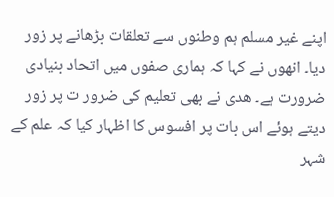اپنے غیر مسلم ہم وطنوں سے تعلقات بڑھانے پر زور دیا۔ انھوں نے کہا کہ ہماری صفوں میں اتحاد بنیادی ضرورت ہے۔ ھدی نے بھی تعلیم کی ضرور ت پر زور دیتے ہوئے اس بات پر افسوس کا اظہار کیا کہ علم کے شہر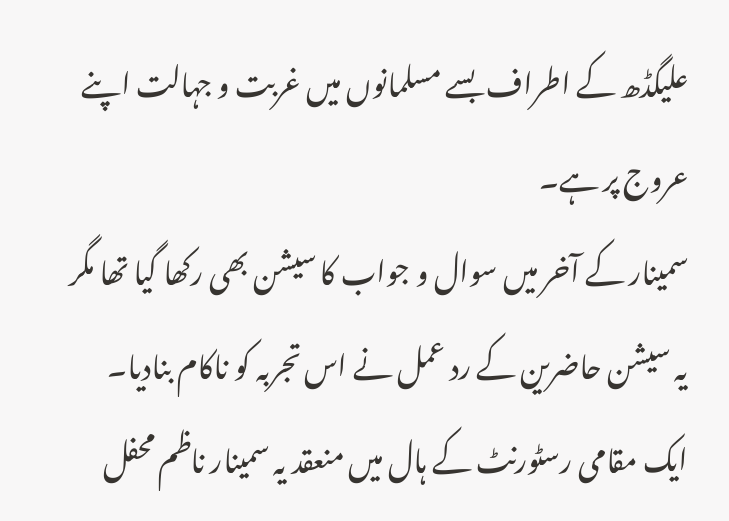علیگڈھ کے اطراف بسے مسلمانوں میں غربت و جہالت اپنے عروج پر ہے۔
سمینار کے آخر میں سوال و جواب کا سیشن بھی رکھا گیا تھا مگر یہ سیشن حاضرین کے رد عمل نے اس تجربہ کو ناکام بنادیا۔ ایک مقامی رسٹورنٹ کے ہال میں منعقد یہ سمینار ناظم محفل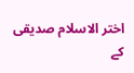اختر الاسلام صدیقی کے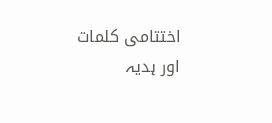اختتامی کلمات اور ہدیہ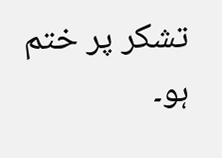تشکر پر ختم ہو۔